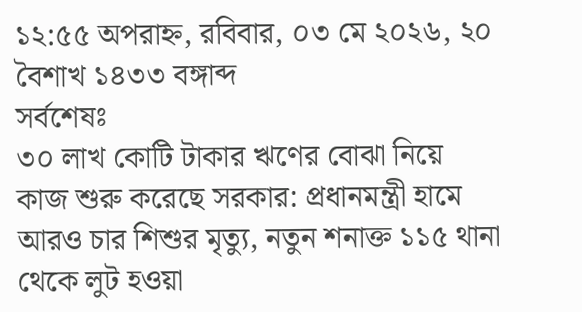১২:৫৫ অপরাহ্ন, রবিবার, ০৩ মে ২০২৬, ২০ বৈশাখ ১৪৩৩ বঙ্গাব্দ
সর্বশেষঃ
৩০ লাখ কোটি টাকার ঋণের বোঝা নিয়ে কাজ শুরু করেছে সরকার: প্রধানমন্ত্রী হামে আরও চার শিশুর মৃত্যু, নতুন শনাক্ত ১১৫ থানা থেকে লুট হওয়া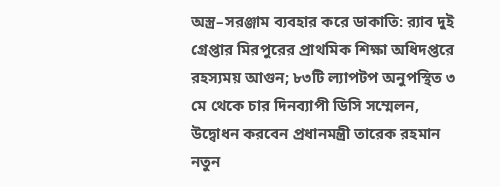অস্ত্র–সরঞ্জাম ব্যবহার করে ডাকাতি: র‍্যাব দুই গ্রেপ্তার মিরপুরের প্রাথমিক শিক্ষা অধিদপ্তরে রহস্যময় আগুন; ৮৩টি ল্যাপটপ অনুপস্থিত ৩ মে থেকে চার দিনব্যাপী ডিসি সম্মেলন, উদ্বোধন করবেন প্রধানমন্ত্রী তারেক রহমান নতুন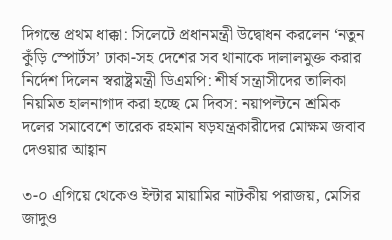দিগন্তে প্রথম ধাক্কা: সিলেটে প্রধানমন্ত্রী উদ্বোধন করলেন ‘নতুন কুঁড়ি স্পোর্টস’ ঢাকা-সহ দেশের সব থানাকে দালালমুক্ত করার নির্দেশ দিলেন স্বরাষ্ট্রমন্ত্রী ডিএমপি: শীর্ষ সন্ত্রাসীদের তালিকা নিয়মিত হালনাগাদ করা হচ্ছে মে দিবস: নয়াপল্টনে শ্রমিক দলের সমাবেশে তারেক রহমান ষড়যন্ত্রকারীদের মোক্ষম জবাব দেওয়ার আহ্বান

৩-০ এগিয়ে থেকেও ইন্টার মায়ামির নাটকীয় পরাজয়, মেসির জাদুও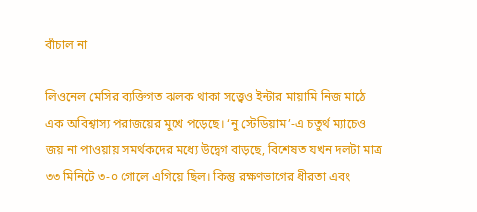বাঁচাল না

লিওনেল মেসির ব্যক্তিগত ঝলক থাকা সত্ত্বেও ইন্টার মায়ামি নিজ মাঠে এক অবিশ্বাস্য পরাজয়ের মুখে পড়েছে। ‘নু স্টেডিয়াম’-এ চতুর্থ ম্যাচেও জয় না পাওয়ায় সমর্থকদের মধ্যে উদ্বেগ বাড়ছে, বিশেষত যখন দলটা মাত্র ৩৩ মিনিটে ৩-০ গোলে এগিয়ে ছিল। কিন্তু রক্ষণভাগের ধীরতা এবং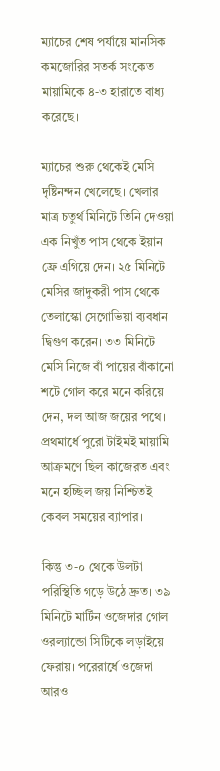ম্যাচের শেষ পর্যায়ে মানসিক কমজোরির সতর্ক সংকেত মায়ামিকে ৪-৩ হারাতে বাধ্য করেছে।

ম্যাচের শুরু থেকেই মেসি দৃষ্টিনন্দন খেলেছে। খেলার মাত্র চতুর্থ মিনিটে তিনি দেওয়া এক নিখুঁত পাস থেকে ইয়ান ফ্রে এগিয়ে দেন। ২৫ মিনিটে মেসির জাদুকরী পাস থেকে তেলাস্কো সেগোভিয়া ব্যবধান দ্বিগুণ করেন। ৩৩ মিনিটে মেসি নিজে বাঁ পায়ের বাঁকানো শটে গোল করে মনে করিয়ে দেন, দল আজ জয়ের পথে। প্রথমার্ধে পুরো টাইমই মায়ামি আক্রমণে ছিল কাজেরত এবং মনে হচ্ছিল জয় নিশ্চিতই কেবল সময়ের ব্যাপার।

কিন্তু ৩-০ থেকে উলটা পরিস্থিতি গড়ে উঠে দ্রুত। ৩৯ মিনিটে মার্টিন ওজেদার গোল ওরল্যান্ডো সিটিকে লড়াইয়ে ফেরায়। পরেরার্ধে ওজেদা আরও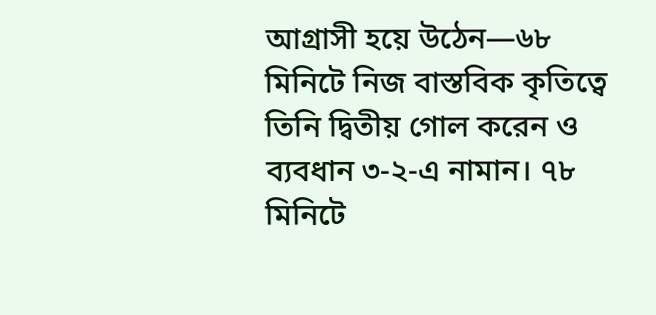আগ্রাসী হয়ে উঠেন—৬৮ মিনিটে নিজ বাস্তবিক কৃতিত্বে তিনি দ্বিতীয় গোল করেন ও ব্যবধান ৩-২-এ নামান। ৭৮ মিনিটে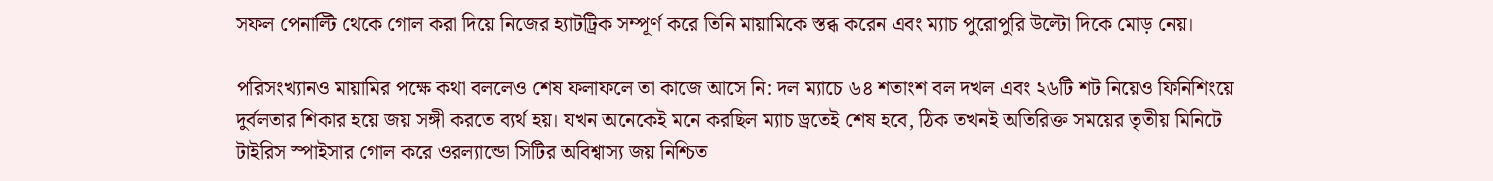সফল পেনাল্টি থেকে গোল করা দিয়ে নিজের হ্যাটট্রিক সম্পূর্ণ করে তিনি মায়ামিকে স্তব্ধ করেন এবং ম্যাচ পুরোপুরি উল্টো দিকে মোড় নেয়।

পরিসংখ্যানও মায়ামির পক্ষে কথা বললেও শেষ ফলাফলে তা কাজে আসে নি: দল ম্যাচে ৬৪ শতাংশ বল দখল এবং ২৬টি শট নিয়েও ফিনিশিংয়ে দুর্বলতার শিকার হয়ে জয় সঙ্গী করতে ব্যর্থ হয়। যখন অনেকেই মনে করছিল ম্যাচ ড্রতেই শেষ হবে, ঠিক তখনই অতিরিক্ত সময়ের তৃতীয় মিনিটে টাইরিস স্পাইসার গোল করে ওরল্যান্ডো সিটির অবিশ্বাস্য জয় নিশ্চিত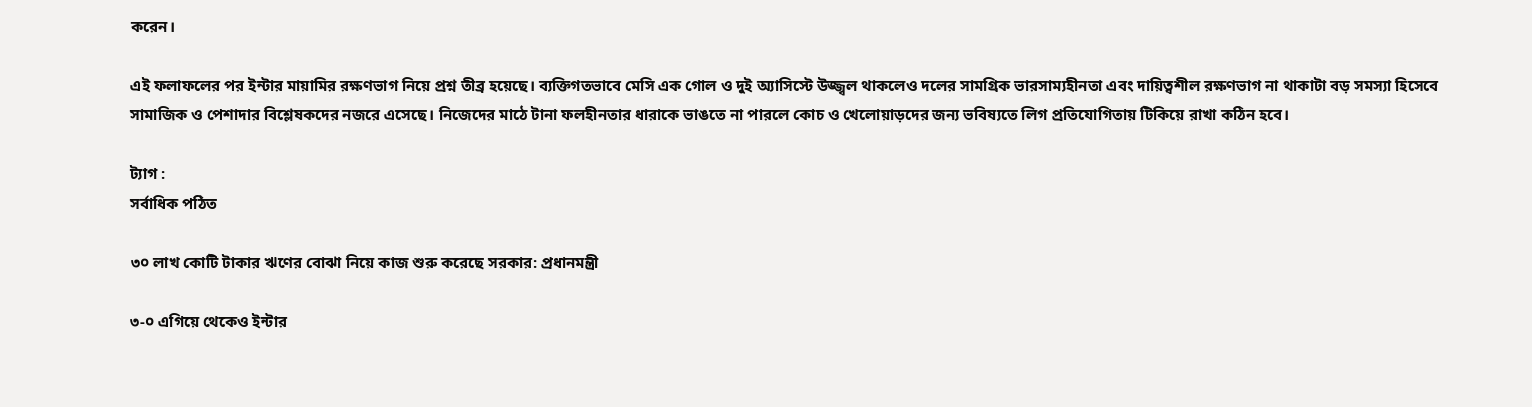করেন।

এই ফলাফলের পর ইন্টার মায়ামির রক্ষণভাগ নিয়ে প্রশ্ন তীব্র হয়েছে। ব্যক্তিগতভাবে মেসি এক গোল ও দুই অ্যাসিস্টে উজ্জ্বল থাকলেও দলের সামগ্রিক ভারসাম্যহীনতা এবং দায়িত্বশীল রক্ষণভাগ না থাকাটা বড় সমস্যা হিসেবে সামাজিক ও পেশাদার বিশ্লেষকদের নজরে এসেছে। নিজেদের মাঠে টানা ফলহীনতার ধারাকে ভাঙতে না পারলে কোচ ও খেলোয়াড়দের জন্য ভবিষ্যতে লিগ প্রতিযোগিতায় টিকিয়ে রাখা কঠিন হবে।

ট্যাগ :
সর্বাধিক পঠিত

৩০ লাখ কোটি টাকার ঋণের বোঝা নিয়ে কাজ শুরু করেছে সরকার: প্রধানমন্ত্রী

৩-০ এগিয়ে থেকেও ইন্টার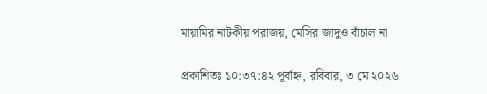মায়ামির নাটকীয় পরাজয়, মেসির জাদুও বাঁচাল না

প্রকাশিতঃ ১০:৩৭:৪২ পূর্বাহ্ন, রবিবার, ৩ মে ২০২৬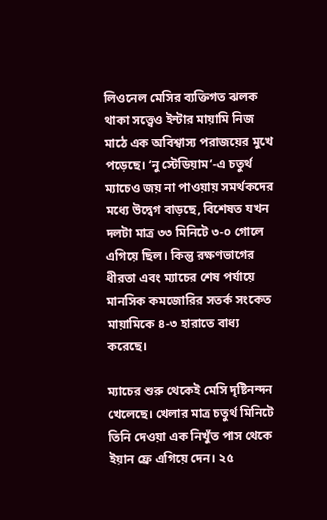লিওনেল মেসির ব্যক্তিগত ঝলক থাকা সত্ত্বেও ইন্টার মায়ামি নিজ মাঠে এক অবিশ্বাস্য পরাজয়ের মুখে পড়েছে। ‘নু স্টেডিয়াম’-এ চতুর্থ ম্যাচেও জয় না পাওয়ায় সমর্থকদের মধ্যে উদ্বেগ বাড়ছে, বিশেষত যখন দলটা মাত্র ৩৩ মিনিটে ৩-০ গোলে এগিয়ে ছিল। কিন্তু রক্ষণভাগের ধীরতা এবং ম্যাচের শেষ পর্যায়ে মানসিক কমজোরির সতর্ক সংকেত মায়ামিকে ৪-৩ হারাতে বাধ্য করেছে।

ম্যাচের শুরু থেকেই মেসি দৃষ্টিনন্দন খেলেছে। খেলার মাত্র চতুর্থ মিনিটে তিনি দেওয়া এক নিখুঁত পাস থেকে ইয়ান ফ্রে এগিয়ে দেন। ২৫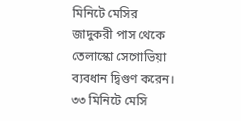মিনিটে মেসির জাদুকরী পাস থেকে তেলাস্কো সেগোভিয়া ব্যবধান দ্বিগুণ করেন। ৩৩ মিনিটে মেসি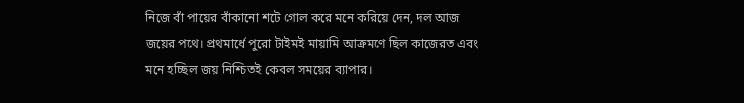নিজে বাঁ পায়ের বাঁকানো শটে গোল করে মনে করিয়ে দেন, দল আজ জয়ের পথে। প্রথমার্ধে পুরো টাইমই মায়ামি আক্রমণে ছিল কাজেরত এবং মনে হচ্ছিল জয় নিশ্চিতই কেবল সময়ের ব্যাপার।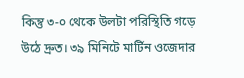কিন্তু ৩-০ থেকে উলটা পরিস্থিতি গড়ে উঠে দ্রুত। ৩৯ মিনিটে মার্টিন ওজেদার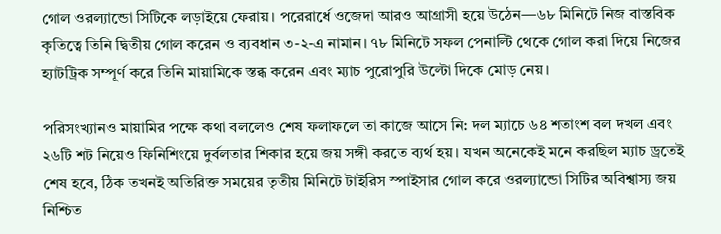গোল ওরল্যান্ডো সিটিকে লড়াইয়ে ফেরায়। পরেরার্ধে ওজেদা আরও আগ্রাসী হয়ে উঠেন—৬৮ মিনিটে নিজ বাস্তবিক কৃতিত্বে তিনি দ্বিতীয় গোল করেন ও ব্যবধান ৩-২-এ নামান। ৭৮ মিনিটে সফল পেনাল্টি থেকে গোল করা দিয়ে নিজের হ্যাটট্রিক সম্পূর্ণ করে তিনি মায়ামিকে স্তব্ধ করেন এবং ম্যাচ পুরোপুরি উল্টো দিকে মোড় নেয়।

পরিসংখ্যানও মায়ামির পক্ষে কথা বললেও শেষ ফলাফলে তা কাজে আসে নি: দল ম্যাচে ৬৪ শতাংশ বল দখল এবং ২৬টি শট নিয়েও ফিনিশিংয়ে দুর্বলতার শিকার হয়ে জয় সঙ্গী করতে ব্যর্থ হয়। যখন অনেকেই মনে করছিল ম্যাচ ড্রতেই শেষ হবে, ঠিক তখনই অতিরিক্ত সময়ের তৃতীয় মিনিটে টাইরিস স্পাইসার গোল করে ওরল্যান্ডো সিটির অবিশ্বাস্য জয় নিশ্চিত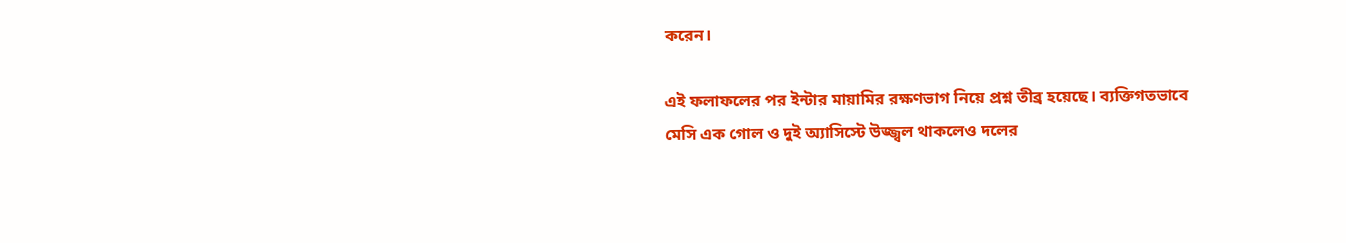করেন।

এই ফলাফলের পর ইন্টার মায়ামির রক্ষণভাগ নিয়ে প্রশ্ন তীব্র হয়েছে। ব্যক্তিগতভাবে মেসি এক গোল ও দুই অ্যাসিস্টে উজ্জ্বল থাকলেও দলের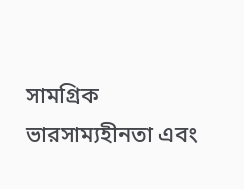সামগ্রিক ভারসাম্যহীনতা এবং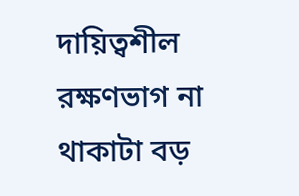দায়িত্বশীল রক্ষণভাগ না থাকাটা বড়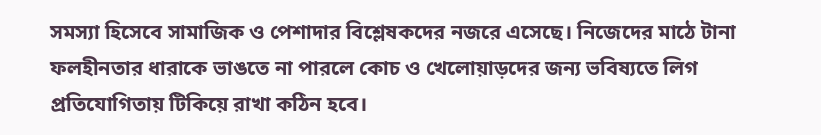সমস্যা হিসেবে সামাজিক ও পেশাদার বিশ্লেষকদের নজরে এসেছে। নিজেদের মাঠে টানা ফলহীনতার ধারাকে ভাঙতে না পারলে কোচ ও খেলোয়াড়দের জন্য ভবিষ্যতে লিগ প্রতিযোগিতায় টিকিয়ে রাখা কঠিন হবে।